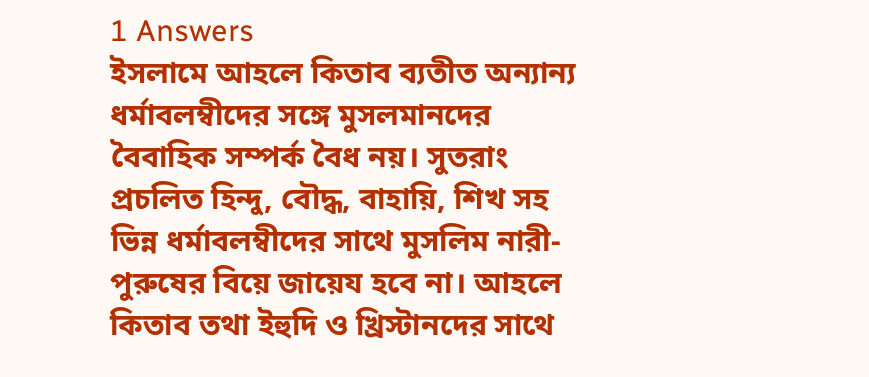1 Answers
ইসলামে আহলে কিতাব ব্যতীত অন্যান্য ধর্মাবলম্বীদের সঙ্গে মুসলমানদের বৈবাহিক সম্পর্ক বৈধ নয়। সুতরাং প্রচলিত হিন্দু, বৌদ্ধ, বাহায়ি, শিখ সহ ভিন্ন ধর্মাবলম্বীদের সাথে মুসলিম নারী-পুরুষের বিয়ে জায়েয হবে না। আহলে কিতাব তথা ইহুদি ও খ্রিস্টানদের সাথে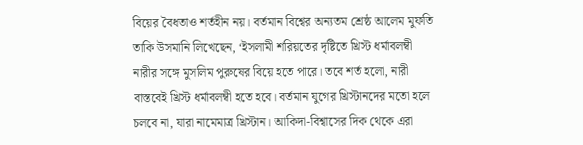বিয়ের বৈধতাও শর্তহীন নয়। বর্তমান বিশ্বের অন্যতম শ্রেষ্ঠ আলেম মুফতি তাকি উসমানি লিখেছেন, ‘ইসলামী শরিয়তের দৃষ্টিতে খ্রিস্ট ধর্মাবলম্বী নারীর সঙ্গে মুসলিম পুরুষের বিয়ে হতে পারে। তবে শর্ত হলো, নারী বাস্তবেই খ্রিস্ট ধর্মাবলম্বী হতে হবে। বর্তমান যুগের খ্রিস্টানদের মতো হলে চলবে না, যারা নামেমাত্র খ্রিস্টান। আকিদা-বিশ্বাসের দিক থেকে এরা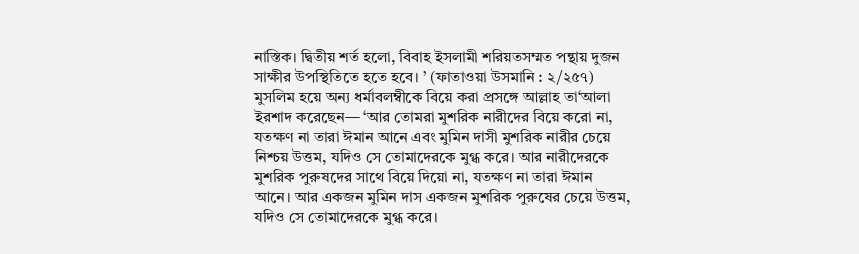নাস্তিক। দ্বিতীয় শর্ত হলো, বিবাহ ইসলামী শরিয়তসম্মত পন্থায় দুজন সাক্ষীর উপস্থিতিতে হতে হবে। ’ (ফাতাওয়া উসমানি : ২/২৫৭) মুসলিম হয়ে অন্য ধর্মাবলম্বীকে বিয়ে করা প্রসঙ্গে আল্লাহ তা‘আলা ইরশাদ করেছেন— ‘আর তোমরা মুশরিক নারীদের বিয়ে করো না, যতক্ষণ না তারা ঈমান আনে এবং মুমিন দাসী মুশরিক নারীর চেয়ে নিশ্চয় উত্তম, যদিও সে তোমাদেরকে মুগ্ধ করে। আর নারীদেরকে মুশরিক পুরুষদের সাথে বিয়ে দিয়ো না, যতক্ষণ না তারা ঈমান আনে। আর একজন মুমিন দাস একজন মুশরিক পুরুষের চেয়ে উত্তম, যদিও সে তোমাদেরকে মুগ্ধ করে।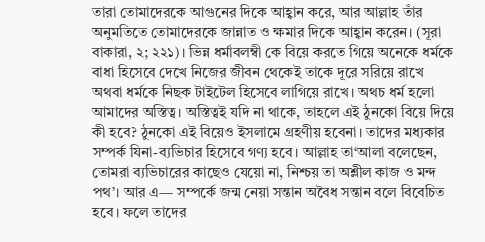তারা তোমাদেরকে আগুনের দিকে আহ্বান করে, আর আল্লাহ তাঁর অনুমতিতে তোমাদেরকে জান্নাত ও ক্ষমার দিকে আহ্বান করেন। (সূরা বাকারা, ২; ২২১)। ভিন্ন ধর্মাবলম্বী কে বিয়ে করতে গিয়ে অনেকে ধর্মকে বাধা হিসেবে দেখে নিজের জীবন থেকেই তাকে দূরে সরিয়ে রাখে অথবা ধর্মকে নিছক টাইটেল হিসেবে লাগিয়ে রাখে। অথচ ধর্ম হলো আমাদের অস্তিত্ব। অস্তিত্বই যদি না থাকে, তাহলে এই ঠুনকো বিয়ে দিয়ে কী হবে? ঠুনকো এই বিয়েও ইসলামে গ্রহণীয় হবেনা। তাদের মধ্যকার সম্পর্ক যিনা-ব্যভিচার হিসেবে গণ্য হবে। আল্লাহ তা‘আলা বলেছেন, তোমরা ব্যভিচারের কাছেও যেয়ো না, নিশ্চয় তা অশ্লীল কাজ ও মন্দ পথ’। আর এ— সম্পর্কে জন্ম নেয়া সন্তান অবৈধ সন্তান বলে বিবেচিত হবে। ফলে তাদের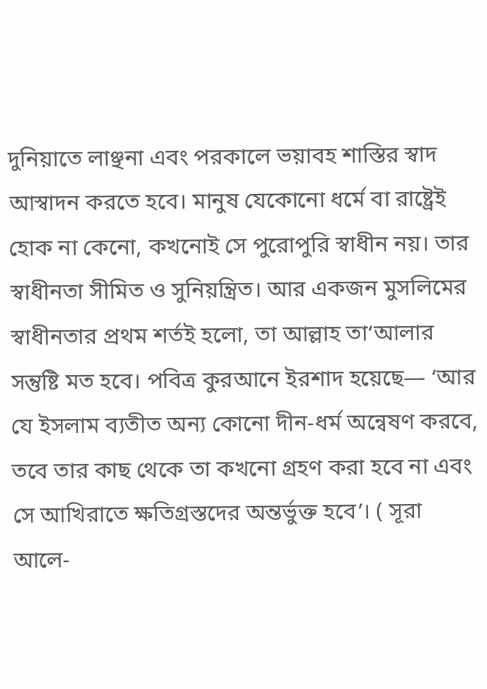দুনিয়াতে লাঞ্ছনা এবং পরকালে ভয়াবহ শাস্তির স্বাদ আস্বাদন করতে হবে। মানুষ যেকোনো ধর্মে বা রাষ্ট্রেই হোক না কেনো, কখনোই সে পুরোপুরি স্বাধীন নয়। তার স্বাধীনতা সীমিত ও সুনিয়ন্ত্রিত। আর একজন মুসলিমের স্বাধীনতার প্রথম শর্তই হলো, তা আল্লাহ তা‘আলার সন্তুষ্টি মত হবে। পবিত্র কুরআনে ইরশাদ হয়েছে— ‘আর যে ইসলাম ব্যতীত অন্য কোনো দীন-ধর্ম অন্বেষণ করবে, তবে তার কাছ থেকে তা কখনো গ্রহণ করা হবে না এবং সে আখিরাতে ক্ষতিগ্রস্তদের অন্তর্ভুক্ত হবে’। ( সূরা আলে-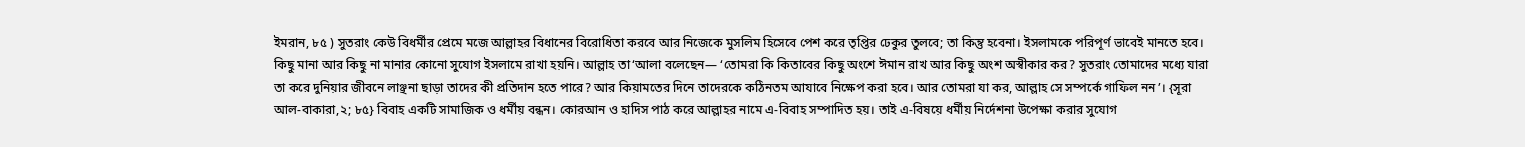ইমরান, ৮৫ ) সুতরাং কেউ বিধর্মীর প্রেমে মজে আল্লাহর বিধানের বিরোধিতা করবে আর নিজেকে মুসলিম হিসেবে পেশ করে তৃপ্তির ঢেকুর তুলবে; তা কিন্তু হবেনা। ইসলামকে পরিপূর্ণ ভাবেই মানতে হবে। কিছু মানা আর কিছু না মানার কোনো সুযোগ ইসলামে রাখা হয়নি। আল্লাহ তা‘আলা বলেছেন— ‘তোমরা কি কিতাবের কিছু অংশে ঈমান রাখ আর কিছু অংশ অস্বীকার কর? সুতরাং তোমাদের মধ্যে যারা তা করে দুনিয়ার জীবনে লাঞ্ছনা ছাড়া তাদের কী প্রতিদান হতে পারে? আর কিয়ামতের দিনে তাদেরকে কঠিনতম আযাবে নিক্ষেপ করা হবে। আর তোমরা যা কর, আল্লাহ সে সম্পর্কে গাফিল নন’। {সূরা আল-বাকারা,২; ৮৫} বিবাহ একটি সামাজিক ও ধর্মীয় বন্ধন। কোরআন ও হাদিস পাঠ করে আল্লাহর নামে এ-বিবাহ সম্পাদিত হয়। তাই এ-বিষয়ে ধর্মীয় নির্দেশনা উপেক্ষা করার সুযোগ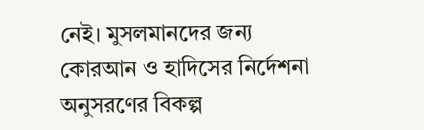নেই। মুসলমানদের জন্য কোরআন ও হাদিসের নির্দেশনা অনুসরণের বিকল্প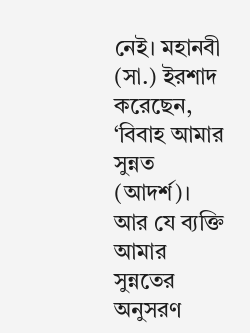নেই। মহানবী (সা.) ইরশাদ করেছেন, ‘বিবাহ আমার সুন্নত (আদর্শ)। আর যে ব্যক্তি আমার সুন্নতের অনুসরণ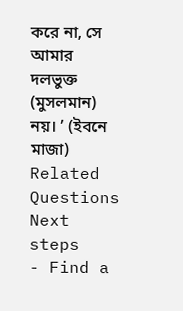করে না, সে আমার দলভুক্ত (মুসলমান) নয়। ’ (ইবনে মাজা)
Related Questions
Next steps
- Find a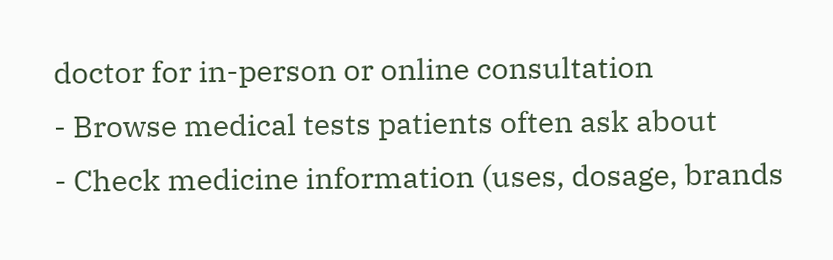doctor for in-person or online consultation
- Browse medical tests patients often ask about
- Check medicine information (uses, dosage, brands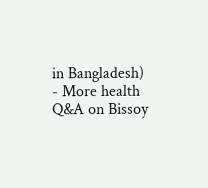in Bangladesh)
- More health Q&A on Bissoy